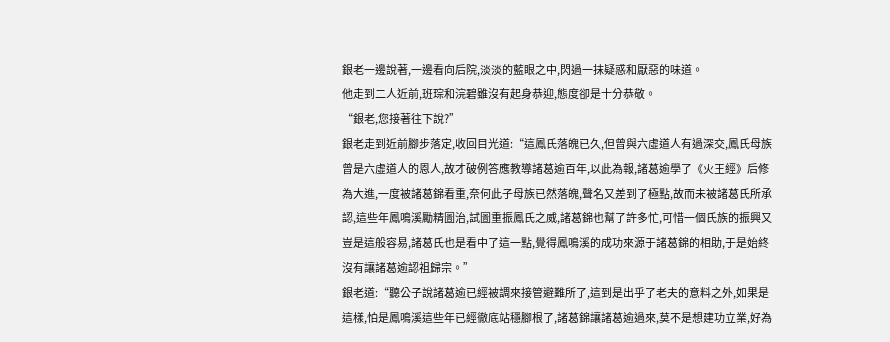銀老一邊說著,一邊看向后院,淡淡的藍眼之中,閃過一抹疑惑和厭惡的味道。
他走到二人近前,班琮和浣碧雖沒有起身恭迎,態度卻是十分恭敬。
“銀老,您接著往下說?”
銀老走到近前腳步落定,收回目光道:“這鳳氏落魄已久,但曾與六虛道人有過深交,鳳氏母族曾是六虛道人的恩人,故才破例答應教導諸葛逾百年,以此為報,諸葛逾學了《火王經》后修為大進,一度被諸葛錦看重,奈何此子母族已然落魄,聲名又差到了極點,故而未被諸葛氏所承認,這些年鳳鳴溪勵精圖治,試圖重振鳳氏之威,諸葛錦也幫了許多忙,可惜一個氏族的振興又豈是這般容易,諸葛氏也是看中了這一點,覺得鳳鳴溪的成功來源于諸葛錦的相助,于是始終沒有讓諸葛逾認祖歸宗。”
銀老道:“聽公子說諸葛逾已經被調來接管避難所了,這到是出乎了老夫的意料之外,如果是這樣,怕是鳳鳴溪這些年已經徹底站穩腳根了,諸葛錦讓諸葛逾過來,莫不是想建功立業,好為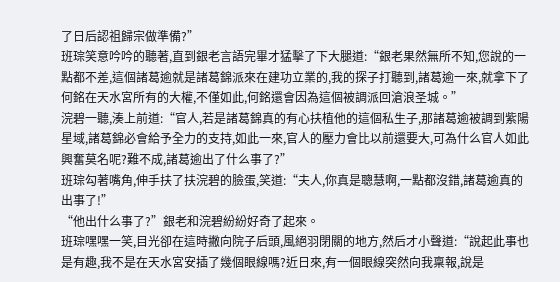了日后認祖歸宗做準備?”
班琮笑意吟吟的聽著,直到銀老言語完畢才猛擊了下大腿道:“銀老果然無所不知,您說的一點都不差,這個諸葛逾就是諸葛錦派來在建功立業的,我的探子打聽到,諸葛逾一來,就拿下了何銘在天水宮所有的大權,不僅如此,何銘還會因為這個被調派回滄浪圣城。”
浣碧一聽,湊上前道:“官人,若是諸葛錦真的有心扶植他的這個私生子,那諸葛逾被調到紫陽星域,諸葛錦必會給予全力的支持,如此一來,官人的壓力會比以前還要大,可為什么官人如此興奮莫名呢?難不成,諸葛逾出了什么事了?”
班琮勾著嘴角,伸手扶了扶浣碧的臉蛋,笑道:“夫人,你真是聰慧啊,一點都沒錯,諸葛逾真的出事了!”
“他出什么事了?”銀老和浣碧紛紛好奇了起來。
班琮嘿嘿一笑,目光卻在這時撇向院子后頭,風絕羽閉關的地方,然后才小聲道:“說起此事也是有趣,我不是在天水宮安插了幾個眼線嗎?近日來,有一個眼線突然向我稟報,說是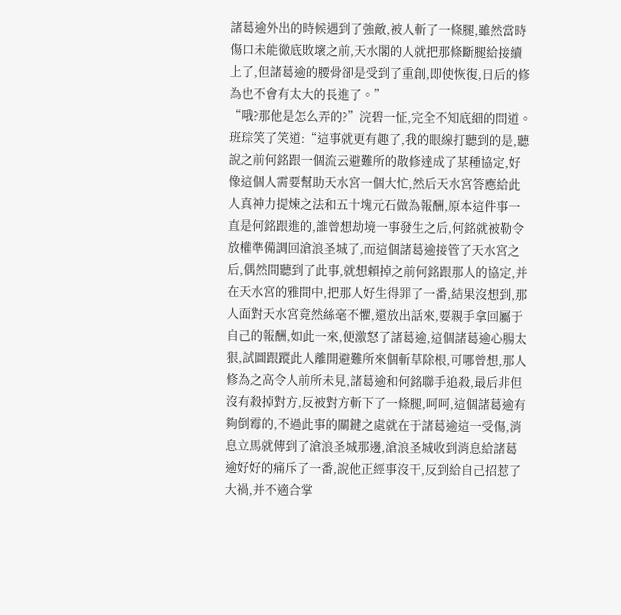諸葛逾外出的時候遇到了強敵,被人斬了一條腿,雖然當時傷口未能徹底敗壞之前,天水閣的人就把那條斷腿給接續上了,但諸葛逾的腰骨卻是受到了重創,即使恢復,日后的修為也不會有太大的長進了。”
“哦?那他是怎么弄的?”浣碧一怔,完全不知底細的問道。
班琮笑了笑道:“這事就更有趣了,我的眼線打聽到的是,聽說之前何銘跟一個流云避難所的散修達成了某種協定,好像這個人需要幫助天水宮一個大忙,然后天水宮答應給此人真神力提煉之法和五十塊元石做為報酬,原本這件事一直是何銘跟進的,誰曾想劫境一事發生之后,何銘就被勒令放權準備調回滄浪圣城了,而這個諸葛逾接管了天水宮之后,偶然間聽到了此事,就想賴掉之前何銘跟那人的協定,并在天水宮的雅間中,把那人好生得罪了一番,結果沒想到,那人面對天水宮竟然絲毫不懼,還放出話來,要親手拿回屬于自己的報酬,如此一來,便激怒了諸葛逾,這個諸葛逾心腸太狠,試圖跟蹤此人離開避難所來個斬草除根,可哪曾想,那人修為之高令人前所未見,諸葛逾和何銘聯手追殺,最后非但沒有殺掉對方,反被對方斬下了一條腿,呵呵,這個諸葛逾有夠倒霉的,不過此事的關鍵之處就在于諸葛逾這一受傷,消息立馬就傳到了滄浪圣城那邊,滄浪圣城收到消息給諸葛逾好好的痛斥了一番,說他正經事沒干,反到給自己招惹了大禍,并不適合掌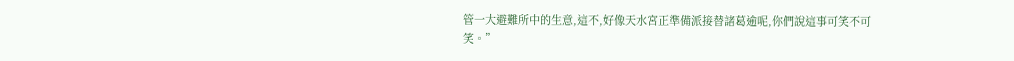管一大避難所中的生意,這不,好像天水宮正準備派接替諸葛逾呢,你們說這事可笑不可笑。”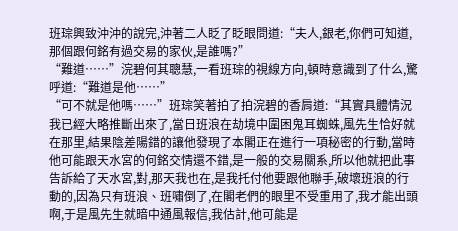班琮興致沖沖的說完,沖著二人眨了眨眼問道:“夫人,銀老,你們可知道,那個跟何銘有過交易的家伙,是誰嗎?”
“難道……”浣碧何其聰慧,一看班琮的視線方向,頓時意識到了什么,驚呼道:“難道是他……”
“可不就是他嗎……”班琮笑著拍了拍浣碧的香肩道:“其實具體情況我已經大略推斷出來了,當日班浪在劫境中圍困鬼耳蜘蛛,風先生恰好就在那里,結果陰差陽錯的讓他發現了本閣正在進行一項秘密的行動,當時他可能跟天水宮的何銘交情還不錯,是一般的交易關系,所以他就把此事告訴給了天水宮,對,那天我也在,是我托付他要跟他聯手,破壞班浪的行動的,因為只有班浪、班嘯倒了,在閣老們的眼里不受重用了,我才能出頭啊,于是風先生就暗中通風報信,我估計,他可能是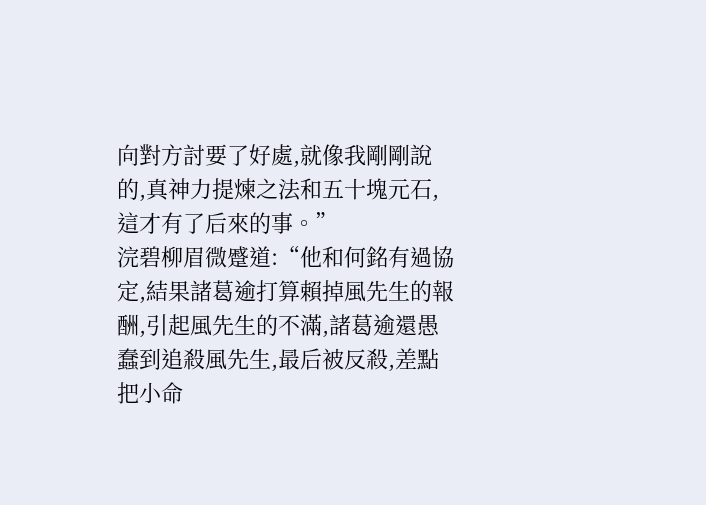向對方討要了好處,就像我剛剛說的,真神力提煉之法和五十塊元石,這才有了后來的事。”
浣碧柳眉微蹙道:“他和何銘有過協定,結果諸葛逾打算賴掉風先生的報酬,引起風先生的不滿,諸葛逾還愚蠢到追殺風先生,最后被反殺,差點把小命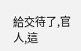給交待了,官人,這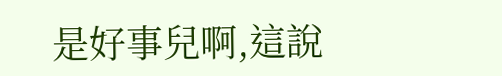是好事兒啊,這說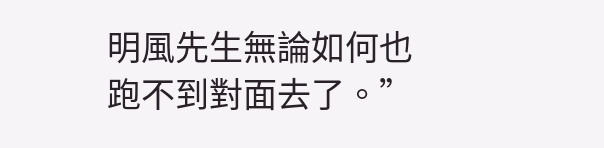明風先生無論如何也跑不到對面去了。”